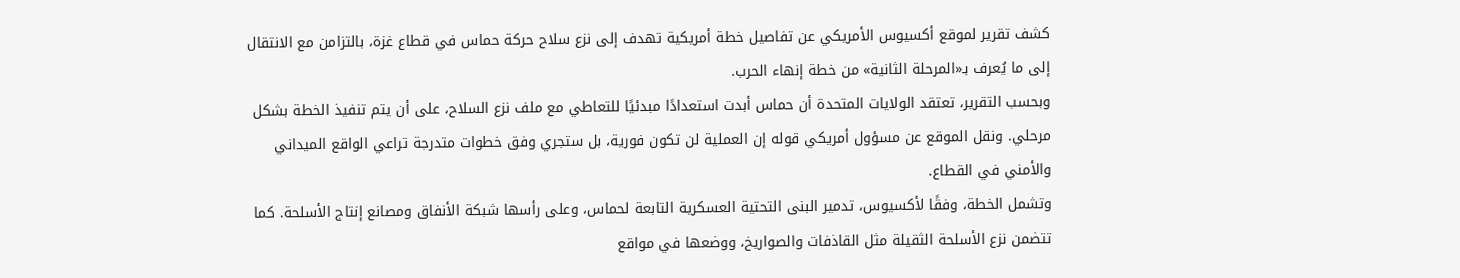كشف تقرير لموقع أكسيوس الأمريكي عن تفاصيل خطة أمريكية تهدف إلى نزع سلاح حركة حماس في قطاع غزة، بالتزامن مع الانتقال إلى ما يُعرف بـ«المرحلة الثانية» من خطة إنهاء الحرب.
وبحسب التقرير، تعتقد الولايات المتحدة أن حماس أبدت استعدادًا مبدئيًا للتعاطي مع ملف نزع السلاح، على أن يتم تنفيذ الخطة بشكل مرحلي. ونقل الموقع عن مسؤول أمريكي قوله إن العملية لن تكون فورية، بل ستجري وفق خطوات متدرجة تراعي الواقع الميداني والأمني في القطاع.
وتشمل الخطة، وفقًا لأكسيوس، تدمير البنى التحتية العسكرية التابعة لحماس، وعلى رأسها شبكة الأنفاق ومصانع إنتاج الأسلحة. كما تتضمن نزع الأسلحة الثقيلة مثل القاذفات والصواريخ، ووضعها في مواقع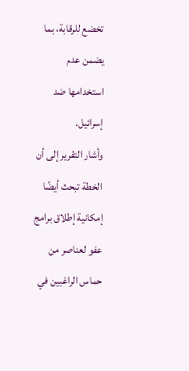تخضع للرقابة، بما يضمن عدم استخدامها ضد إسرائيل.
وأشار التقرير إلى أن الخطة تبحث أيضًا إمكانية إطلاق برامج عفو لعناصر من حماس الراغبين في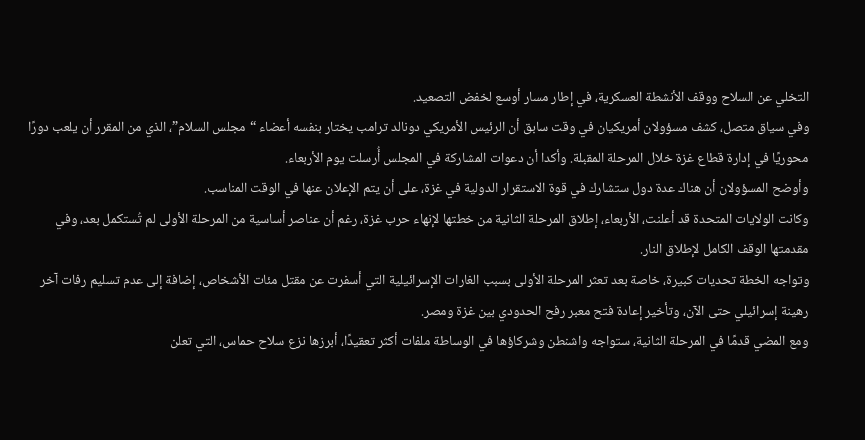التخلي عن السلاح ووقف الأنشطة العسكرية، في إطار مسار أوسع لخفض التصعيد.
وفي سياق متصل، كشف مسؤولان أمريكيان في وقت سابق أن الرئيس الأمريكي دونالد ترامب يختار بنفسه أعضاء “مجلس السلام”، الذي من المقرر أن يلعب دورًا محوريًا في إدارة قطاع غزة خلال المرحلة المقبلة. وأكدا أن دعوات المشاركة في المجلس أُرسلت يوم الأربعاء.
وأوضح المسؤولان أن هناك عدة دول ستشارك في قوة الاستقرار الدولية في غزة، على أن يتم الإعلان عنها في الوقت المناسب.
وكانت الولايات المتحدة قد أعلنت، الأربعاء، إطلاق المرحلة الثانية من خطتها لإنهاء حرب غزة، رغم أن عناصر أساسية من المرحلة الأولى لم تُستكمل بعد، وفي مقدمتها الوقف الكامل لإطلاق النار.
وتواجه الخطة تحديات كبيرة، خاصة بعد تعثر المرحلة الأولى بسبب الغارات الإسرائيلية التي أسفرت عن مقتل مئات الأشخاص، إضافة إلى عدم تسليم رفات آخر رهينة إسرائيلي حتى الآن، وتأخير إعادة فتح معبر رفح الحدودي بين غزة ومصر.
ومع المضي قدمًا في المرحلة الثانية، ستواجه واشنطن وشركاؤها في الوساطة ملفات أكثر تعقيدًا، أبرزها نزع سلاح حماس، التي تعلن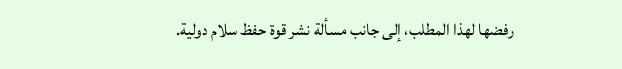رفضها لهذا المطلب، إلى جانب مسألة نشر قوة حفظ سلام دولية.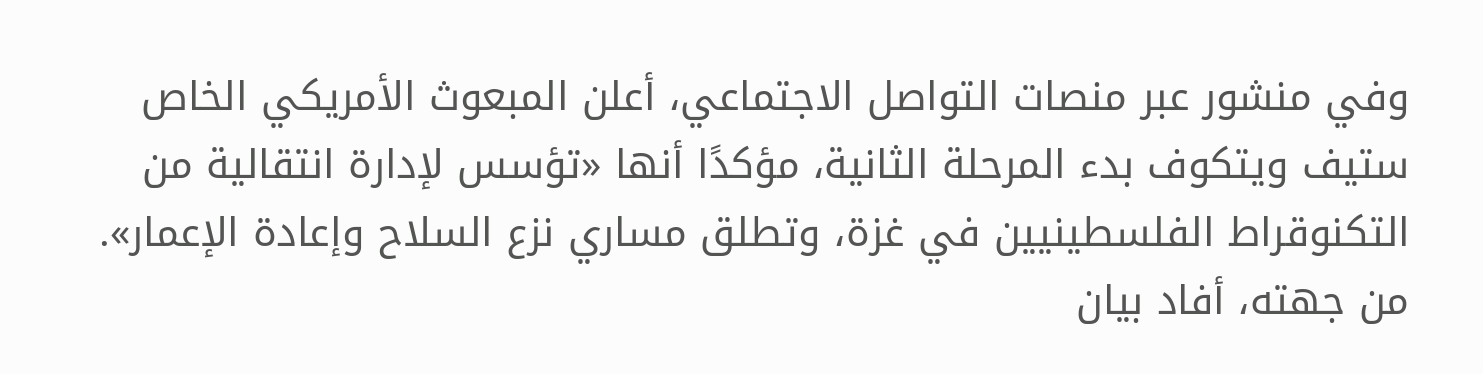وفي منشور عبر منصات التواصل الاجتماعي، أعلن المبعوث الأمريكي الخاص ستيف ويتكوف بدء المرحلة الثانية، مؤكدًا أنها «تؤسس لإدارة انتقالية من التكنوقراط الفلسطينيين في غزة، وتطلق مساري نزع السلاح وإعادة الإعمار».
من جهته، أفاد بيان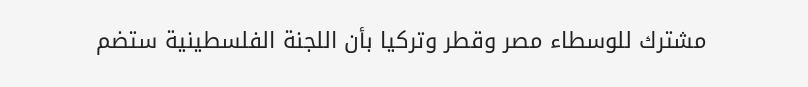مشترك للوسطاء مصر وقطر وتركيا بأن اللجنة الفلسطينية ستضم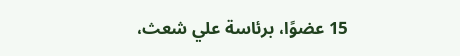15 عضوًا، برئاسة علي شعث،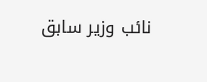نائب وزير سابق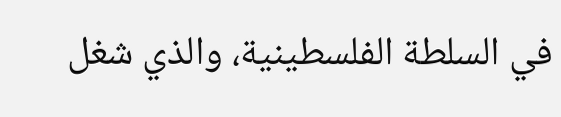في السلطة الفلسطينية، والذي شغل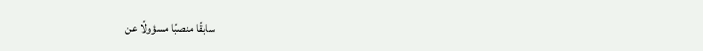سابقًا منصبًا مسؤولًا عن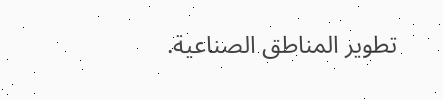تطوير المناطق الصناعية.